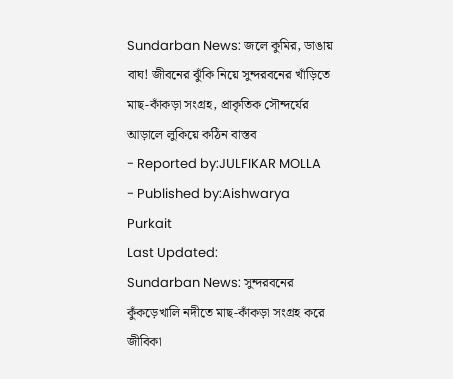Sundarban News: জলে কুমির, ডাঙায় বাঘ! জীবনের ঝুঁকি নিয়ে সুন্দরবনের খাঁড়িতে মাছ-কাঁকড়া সংগ্রহ, প্রাকৃতিক সৌন্দর্যের আড়ালে লুকিয়ে কঠিন বাস্তব
- Reported by:JULFIKAR MOLLA
- Published by:Aishwarya Purkait
Last Updated:
Sundarban News: সুন্দরবনের কুঁকড়েখালি নদীতে মাছ-কাঁকড়া সংগ্রহ করে জীবিকা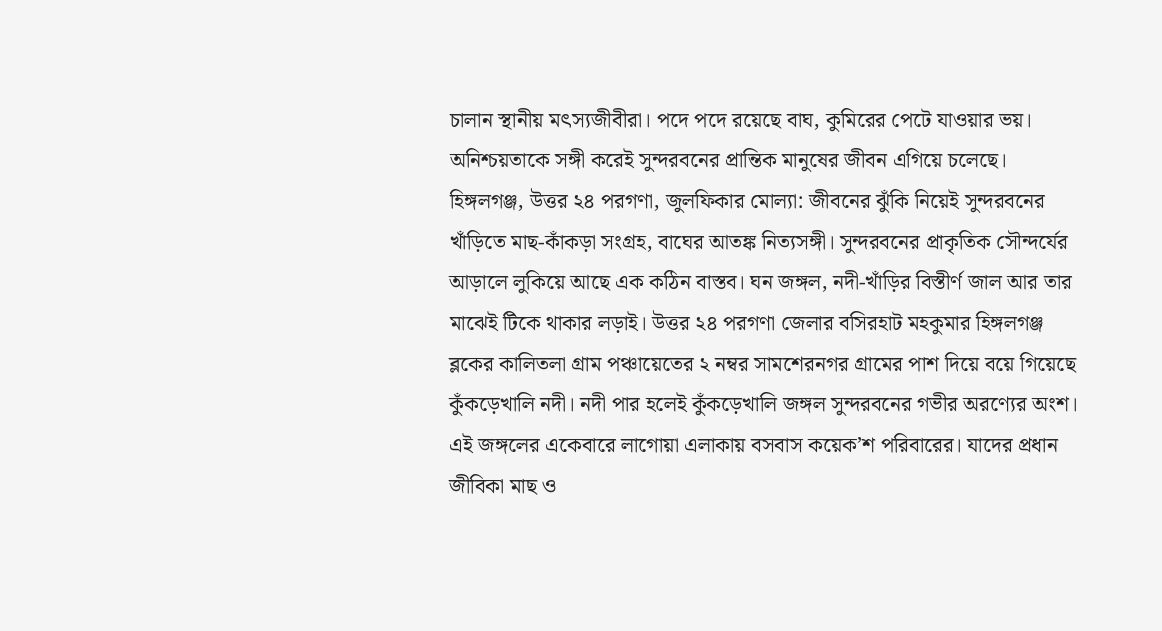চালান স্থানীয় মৎস্যজীবীরা। পদে পদে রয়েছে বাঘ, কুমিরের পেটে যাওয়ার ভয়। অনিশ্চয়তাকে সঙ্গী করেই সুন্দরবনের প্রান্তিক মানুষের জীবন এগিয়ে চলেছে।
হিঙ্গলগঞ্জ, উত্তর ২৪ পরগণা, জুলফিকার মোল্যা: জীবনের ঝুঁকি নিয়েই সুন্দরবনের খাঁড়িতে মাছ-কাঁকড়া সংগ্রহ, বাঘের আতঙ্ক নিত্যসঙ্গী। সুন্দরবনের প্রাকৃতিক সৌন্দর্যের আড়ালে লুকিয়ে আছে এক কঠিন বাস্তব। ঘন জঙ্গল, নদী-খাঁড়ির বিস্তীর্ণ জাল আর তার মাঝেই টিকে থাকার লড়াই। উত্তর ২৪ পরগণা জেলার বসিরহাট মহকুমার হিঙ্গলগঞ্জ ব্লকের কালিতলা গ্রাম পঞ্চায়েতের ২ নম্বর সামশেরনগর গ্রামের পাশ দিয়ে বয়ে গিয়েছে কুঁকড়েখালি নদী। নদী পার হলেই কুঁকড়েখালি জঙ্গল সুন্দরবনের গভীর অরণ্যের অংশ।
এই জঙ্গলের একেবারে লাগোয়া এলাকায় বসবাস কয়েক’শ পরিবারের। যাদের প্রধান জীবিকা মাছ ও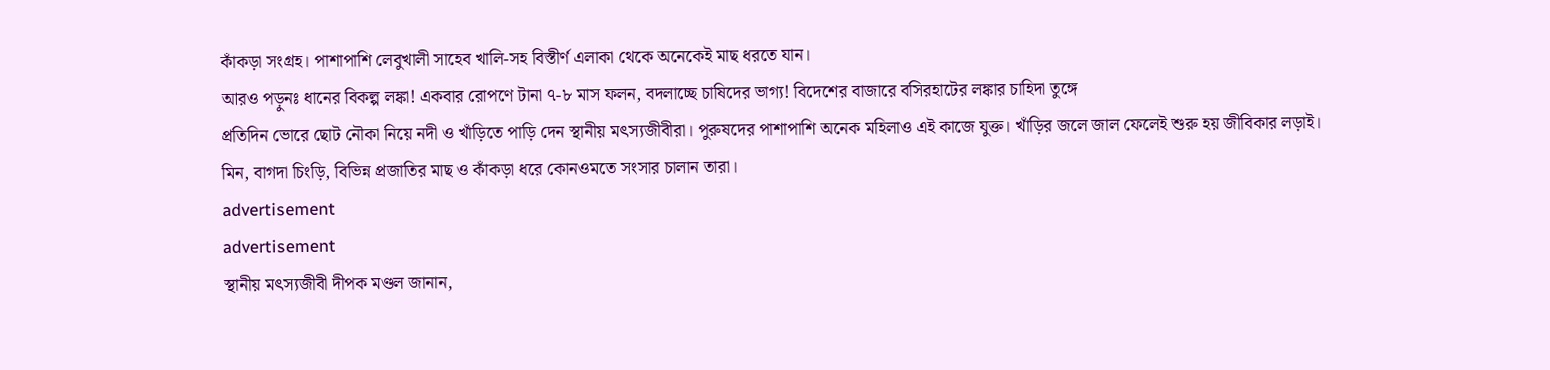কাঁকড়া সংগ্রহ। পাশাপাশি লেবুখালী সাহেব খালি-সহ বিস্তীর্ণ এলাকা থেকে অনেকেই মাছ ধরতে যান।
আরও পড়ুনঃ ধানের বিকল্প লঙ্কা! একবার রোপণে টানা ৭-৮ মাস ফলন, বদলাচ্ছে চাষিদের ভাগ্য! বিদেশের বাজারে বসিরহাটের লঙ্কার চাহিদা তুঙ্গে
প্রতিদিন ভোরে ছোট নৌকা নিয়ে নদী ও খাঁড়িতে পাড়ি দেন স্থানীয় মৎস্যজীবীরা। পুরুষদের পাশাপাশি অনেক মহিলাও এই কাজে যুক্ত। খাঁড়ির জলে জাল ফেলেই শুরু হয় জীবিকার লড়াই। মিন, বাগদা চিংড়ি, বিভিন্ন প্রজাতির মাছ ও কাঁকড়া ধরে কোনওমতে সংসার চালান তারা।
advertisement
advertisement
স্থানীয় মৎস্যজীবী দীপক মণ্ডল জানান,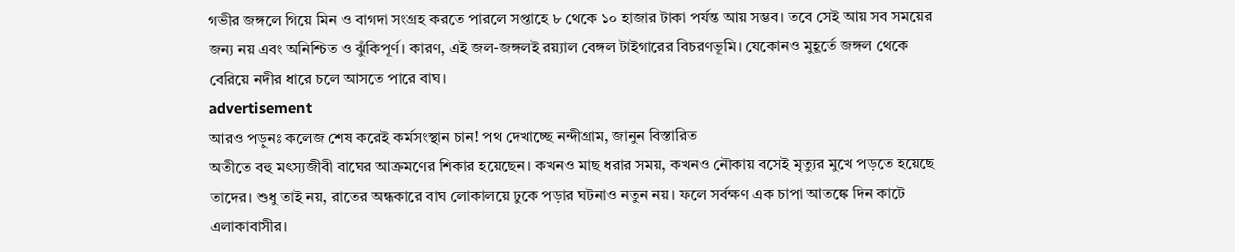গভীর জঙ্গলে গিয়ে মিন ও বাগদা সংগ্রহ করতে পারলে সপ্তাহে ৮ থেকে ১০ হাজার টাকা পর্যন্ত আয় সম্ভব। তবে সেই আয় সব সময়ের জন্য নয় এবং অনিশ্চিত ও ঝুঁকিপূর্ণ। কারণ, এই জল-জঙ্গলই রয়্যাল বেঙ্গল টাইগারের বিচরণভূমি। যেকোনও মুহূর্তে জঙ্গল থেকে বেরিয়ে নদীর ধারে চলে আসতে পারে বাঘ।
advertisement
আরও পড়ুনঃ কলেজ শেষ করেই কর্মসংস্থান চান! পথ দেখাচ্ছে নন্দীগ্রাম, জানুন বিস্তারিত
অতীতে বহু মৎস্যজীবী বাঘের আক্রমণের শিকার হয়েছেন। কখনও মাছ ধরার সময়, কখনও নৌকায় বসেই মৃত্যুর মুখে পড়তে হয়েছে তাদের। শুধু তাই নয়, রাতের অন্ধকারে বাঘ লোকালয়ে ঢুকে পড়ার ঘটনাও নতুন নয়। ফলে সর্বক্ষণ এক চাপা আতঙ্কে দিন কাটে এলাকাবাসীর।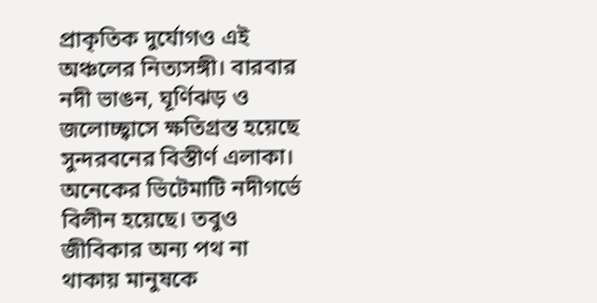প্রাকৃতিক দুর্যোগও এই অঞ্চলের নিত্যসঙ্গী। বারবার নদী ভাঙন, ঘূর্ণিঝড় ও জলোচ্ছ্বাসে ক্ষতিগ্রস্ত হয়েছে সুন্দরবনের বিস্তীর্ণ এলাকা। অনেকের ভিটেমাটি নদীগর্ভে বিলীন হয়েছে। তবুও জীবিকার অন্য পথ না থাকায় মানুষকে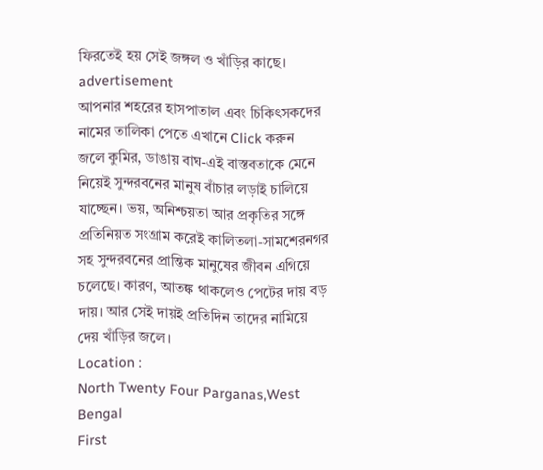ফিরতেই হয় সেই জঙ্গল ও খাঁড়ির কাছে।
advertisement
আপনার শহরের হাসপাতাল এবং চিকিৎসকদের নামের তালিকা পেতে এখানে Click করুন
জলে কুমির, ডাঙায় বাঘ-এই বাস্তবতাকে মেনে নিয়েই সুন্দরবনের মানুষ বাঁচার লড়াই চালিয়ে যাচ্ছেন। ভয়, অনিশ্চয়তা আর প্রকৃতির সঙ্গে প্রতিনিয়ত সংগ্রাম করেই কালিতলা-সামশেরনগর সহ সুন্দরবনের প্রান্তিক মানুষের জীবন এগিয়ে চলেছে। কারণ, আতঙ্ক থাকলেও পেটের দায় বড় দায়। আর সেই দায়ই প্রতিদিন তাদের নামিয়ে দেয় খাঁড়ির জলে।
Location :
North Twenty Four Parganas,West Bengal
First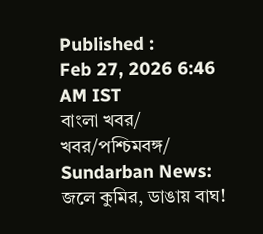Published :
Feb 27, 2026 6:46 AM IST
বাংলা খবর/ খবর/পশ্চিমবঙ্গ/
Sundarban News: জলে কুমির, ডাঙায় বাঘ!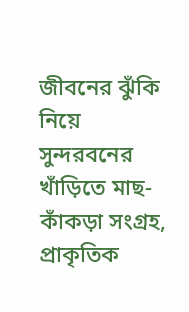জীবনের ঝুঁকি নিয়ে সুন্দরবনের খাঁড়িতে মাছ-কাঁকড়া সংগ্রহ, প্রাকৃতিক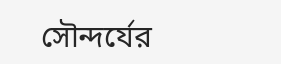সৌন্দর্যের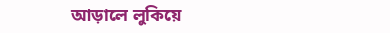আড়ালে লুকিয়ে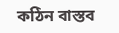কঠিন বাস্তব